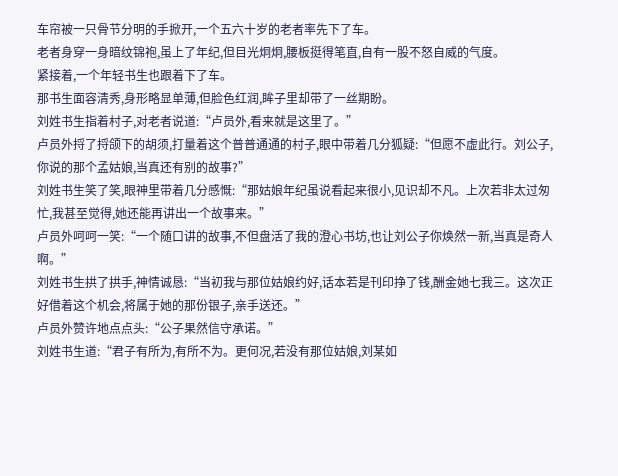车帘被一只骨节分明的手掀开,一个五六十岁的老者率先下了车。
老者身穿一身暗纹锦袍,虽上了年纪,但目光炯炯,腰板挺得笔直,自有一股不怒自威的气度。
紧接着,一个年轻书生也跟着下了车。
那书生面容清秀,身形略显单薄,但脸色红润,眸子里却带了一丝期盼。
刘姓书生指着村子,对老者说道:“卢员外,看来就是这里了。”
卢员外捋了捋颌下的胡须,打量着这个普普通通的村子,眼中带着几分狐疑:“但愿不虚此行。刘公子,你说的那个孟姑娘,当真还有别的故事?”
刘姓书生笑了笑,眼神里带着几分感慨:“那姑娘年纪虽说看起来很小,见识却不凡。上次若非太过匆忙,我甚至觉得,她还能再讲出一个故事来。”
卢员外呵呵一笑:“一个随口讲的故事,不但盘活了我的澄心书坊,也让刘公子你焕然一新,当真是奇人啊。”
刘姓书生拱了拱手,神情诚恳:“当初我与那位姑娘约好,话本若是刊印挣了钱,酬金她七我三。这次正好借着这个机会,将属于她的那份银子,亲手送还。”
卢员外赞许地点点头:“公子果然信守承诺。”
刘姓书生道:“君子有所为,有所不为。更何况,若没有那位姑娘,刘某如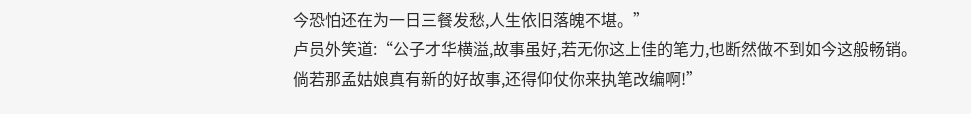今恐怕还在为一日三餐发愁,人生依旧落魄不堪。”
卢员外笑道:“公子才华横溢,故事虽好,若无你这上佳的笔力,也断然做不到如今这般畅销。倘若那孟姑娘真有新的好故事,还得仰仗你来执笔改编啊!”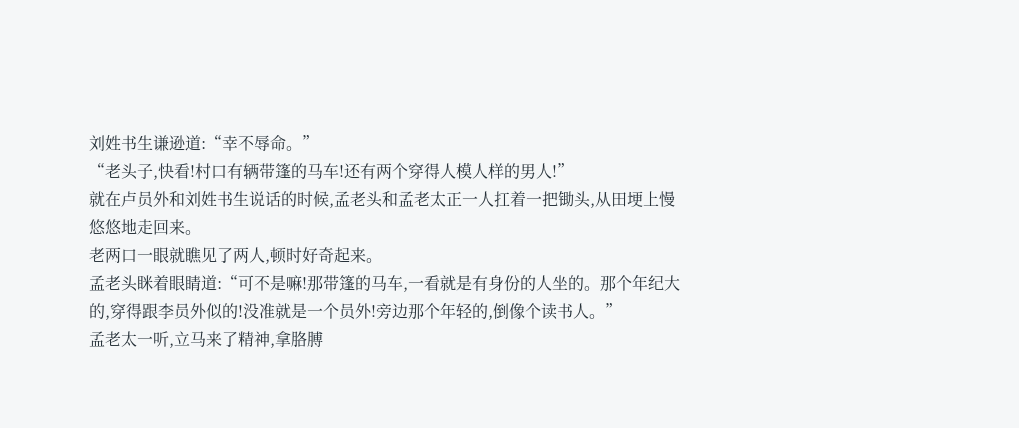刘姓书生谦逊道:“幸不辱命。”
“老头子,快看!村口有辆带篷的马车!还有两个穿得人模人样的男人!”
就在卢员外和刘姓书生说话的时候,孟老头和孟老太正一人扛着一把锄头,从田埂上慢悠悠地走回来。
老两口一眼就瞧见了两人,顿时好奇起来。
孟老头眯着眼睛道:“可不是嘛!那带篷的马车,一看就是有身份的人坐的。那个年纪大的,穿得跟李员外似的!没准就是一个员外!旁边那个年轻的,倒像个读书人。”
孟老太一听,立马来了精神,拿胳膊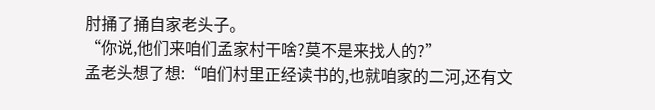肘捅了捅自家老头子。
“你说,他们来咱们孟家村干啥?莫不是来找人的?”
孟老头想了想:“咱们村里正经读书的,也就咱家的二河,还有文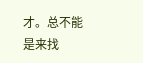才。总不能是来找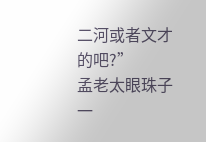二河或者文才的吧?”
孟老太眼珠子一